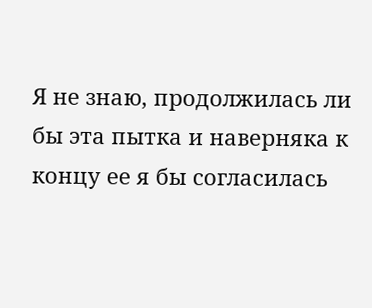Я не знаю, продолжилась ли бы эта пытка и наверняка к концу ее я бы согласилась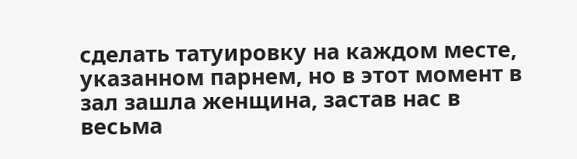сделать татуировку на каждом месте, указанном парнем, но в этот момент в зал зашла женщина, застав нас в весьма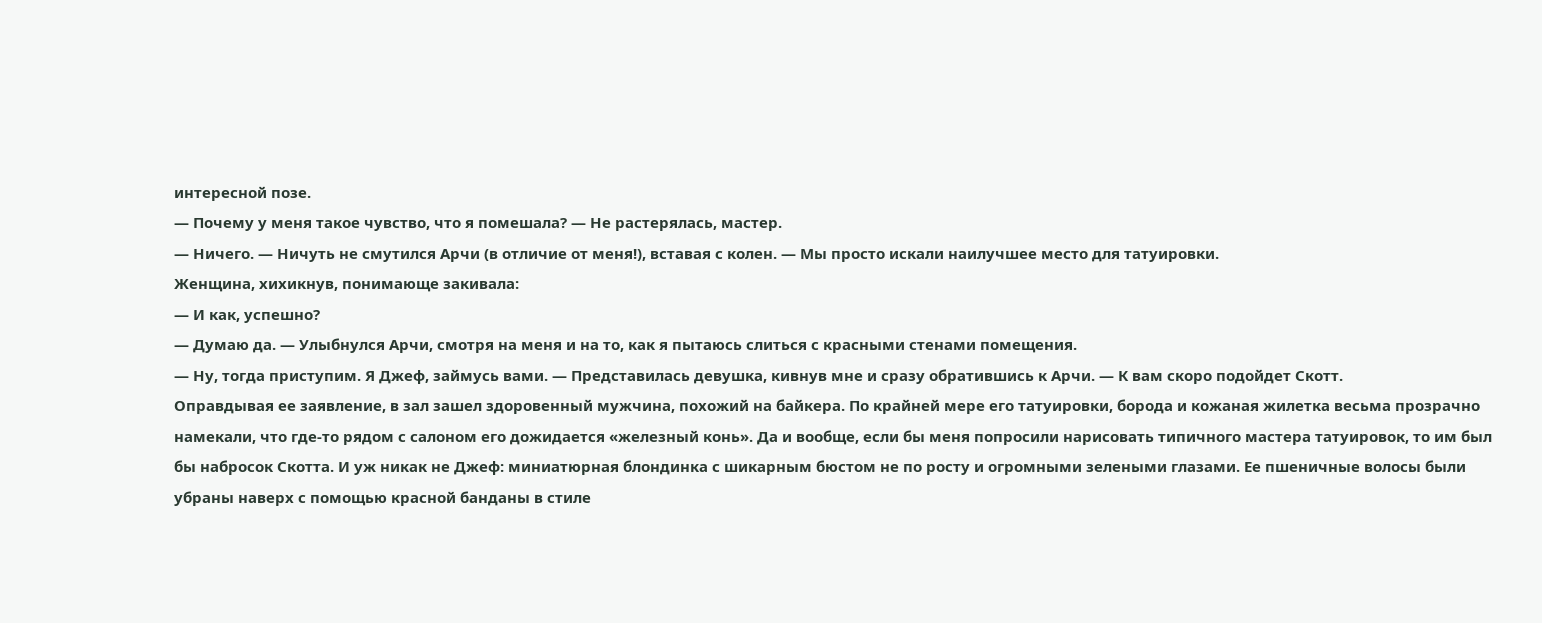интересной позе.
— Почему у меня такое чувство, что я помешала? — Не растерялась, мастер.
— Ничего. — Ничуть не смутился Арчи (в отличие от меня!), вставая с колен. — Мы просто искали наилучшее место для татуировки.
Женщина, хихикнув, понимающе закивала:
— И как, успешно?
— Думаю да. — Улыбнулся Арчи, смотря на меня и на то, как я пытаюсь слиться с красными стенами помещения.
— Ну, тогда приступим. Я Джеф, займусь вами. — Представилась девушка, кивнув мне и сразу обратившись к Арчи. — К вам скоро подойдет Скотт.
Оправдывая ее заявление, в зал зашел здоровенный мужчина, похожий на байкера. По крайней мере его татуировки, борода и кожаная жилетка весьма прозрачно намекали, что где-то рядом с салоном его дожидается «железный конь». Да и вообще, если бы меня попросили нарисовать типичного мастера татуировок, то им был бы набросок Скотта. И уж никак не Джеф: миниатюрная блондинка с шикарным бюстом не по росту и огромными зелеными глазами. Ее пшеничные волосы были убраны наверх с помощью красной банданы в стиле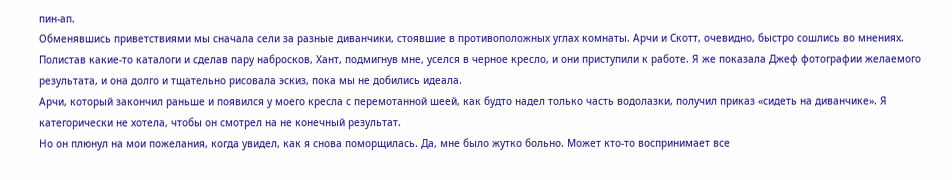пин-ап.
Обменявшись приветствиями мы сначала сели за разные диванчики, стоявшие в противоположных углах комнаты. Арчи и Скотт, очевидно, быстро сошлись во мнениях. Полистав какие-то каталоги и сделав пару набросков, Хант, подмигнув мне, уселся в черное кресло, и они приступили к работе. Я же показала Джеф фотографии желаемого результата, и она долго и тщательно рисовала эскиз, пока мы не добились идеала.
Арчи, который закончил раньше и появился у моего кресла с перемотанной шеей, как будто надел только часть водолазки, получил приказ «сидеть на диванчике». Я категорически не хотела, чтобы он смотрел на не конечный результат.
Но он плюнул на мои пожелания, когда увидел, как я снова поморщилась. Да, мне было жутко больно. Может кто-то воспринимает все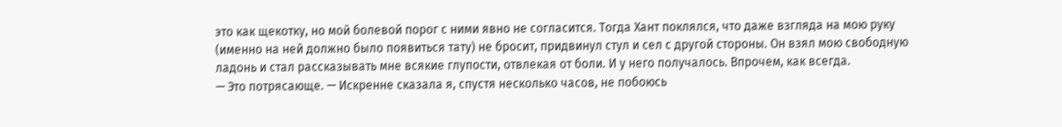это как щекотку, но мой болевой порог с ними явно не согласится. Тогда Хант поклялся, что даже взгляда на мою руку (именно на ней должно было появиться тату) не бросит, придвинул стул и сел с другой стороны. Он взял мою свободную ладонь и стал рассказывать мне всякие глупости, отвлекая от боли. И у него получалось. Впрочем, как всегда.
— Это потрясающе. — Искренне сказала я, спустя несколько часов, не побоюсь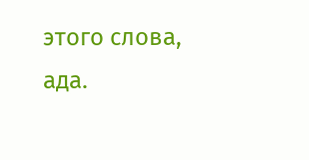этого слова, ада.